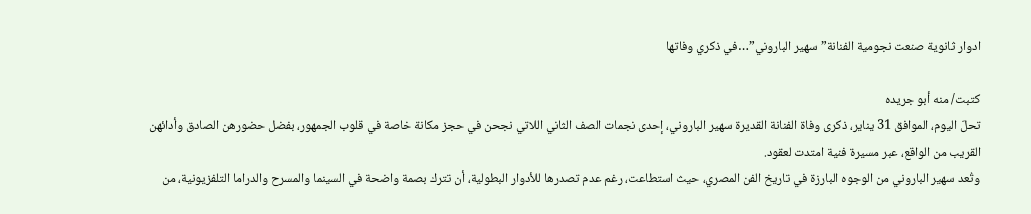ادوار ثانوية صنعت نجومية الفنانة”سهير الباروني”…في ذكري وفاتها

كتبت/ منه أبو جريده
تحلّ اليوم، الموافق 31 يناير، ذكرى وفاة الفنانة القديرة سهير الباروني، إحدى نجمات الصف الثاني اللاتي نجحن في حجز مكانة خاصة في قلوب الجمهور، بفضل حضورهن الصادق وأدائهن القريب من الواقع، عبر مسيرة فنية امتدت لعقود.
وتُعد سهير الباروني من الوجوه البارزة في تاريخ الفن المصري، حيث استطاعت، رغم عدم تصدرها للأدوار البطولية، أن تترك بصمة واضحة في السينما والمسرح والدراما التلفزيونية، من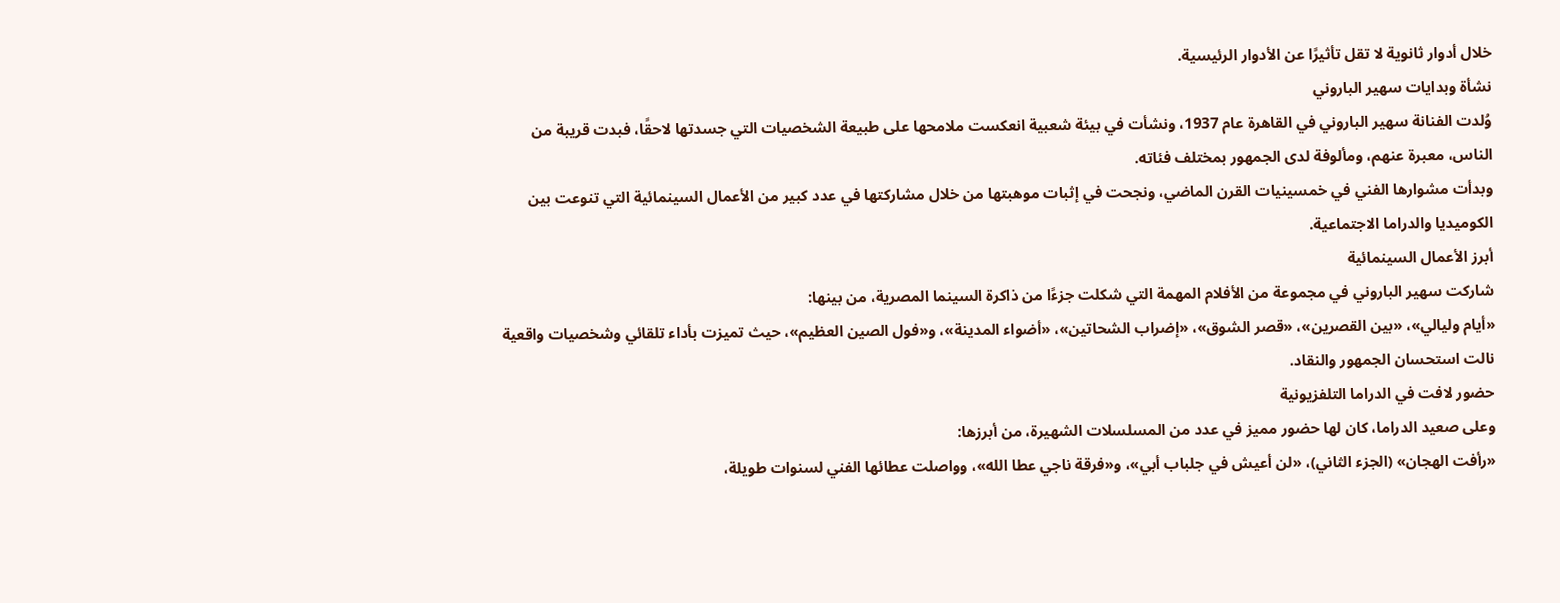خلال أدوار ثانوية لا تقل تأثيرًا عن الأدوار الرئيسية.
نشأة وبدايات سهير الباروني
وُلدت الفنانة سهير الباروني في القاهرة عام 1937، ونشأت في بيئة شعبية انعكست ملامحها على طبيعة الشخصيات التي جسدتها لاحقًا، فبدت قريبة من الناس، معبرة عنهم، ومألوفة لدى الجمهور بمختلف فئاته.
وبدأت مشوارها الفني في خمسينيات القرن الماضي، ونجحت في إثبات موهبتها من خلال مشاركتها في عدد كبير من الأعمال السينمائية التي تنوعت بين الكوميديا والدراما الاجتماعية.
أبرز الأعمال السينمائية
شاركت سهير الباروني في مجموعة من الأفلام المهمة التي شكلت جزءًا من ذاكرة السينما المصرية، من بينها:
«أيام وليالي»، «بين القصرين»، «قصر الشوق»، «إضراب الشحاتين»، «أضواء المدينة»، و«فول الصين العظيم»، حيث تميزت بأداء تلقائي وشخصيات واقعية نالت استحسان الجمهور والنقاد.
حضور لافت في الدراما التلفزيونية
وعلى صعيد الدراما، كان لها حضور مميز في عدد من المسلسلات الشهيرة، من أبرزها:
«رأفت الهجان» (الجزء الثاني)، «لن أعيش في جلباب أبي»، و«فرقة ناجي عطا الله»، وواصلت عطائها الفني لسنوات طويلة،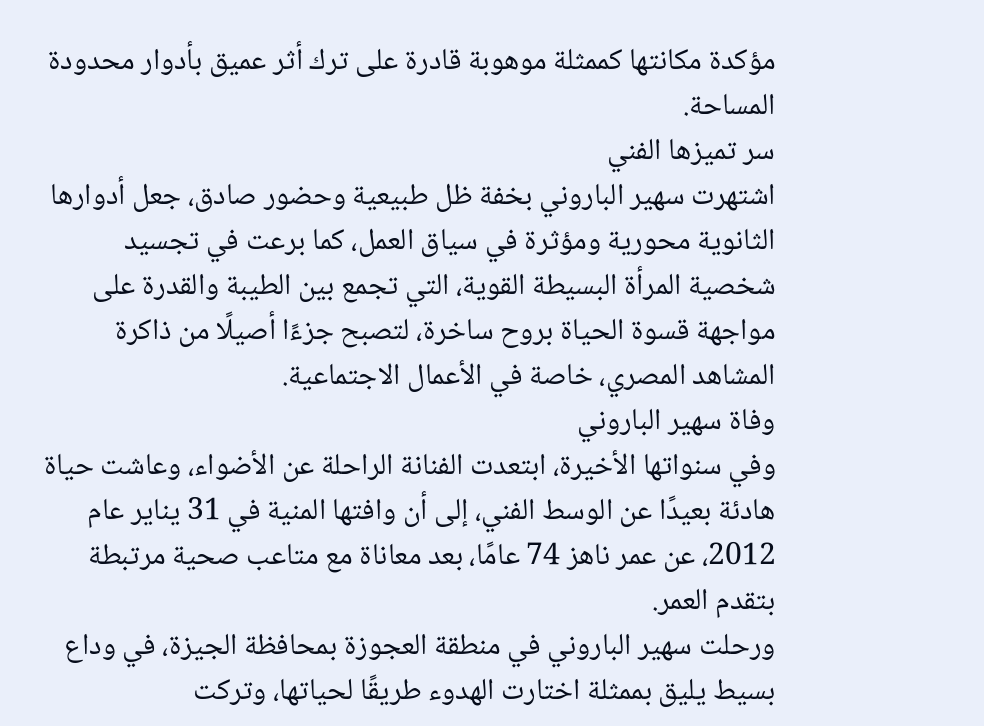مؤكدة مكانتها كممثلة موهوبة قادرة على ترك أثر عميق بأدوار محدودة المساحة.
سر تميزها الفني
اشتهرت سهير الباروني بخفة ظل طبيعية وحضور صادق، جعل أدوارها الثانوية محورية ومؤثرة في سياق العمل، كما برعت في تجسيد شخصية المرأة البسيطة القوية، التي تجمع بين الطيبة والقدرة على مواجهة قسوة الحياة بروح ساخرة، لتصبح جزءًا أصيلًا من ذاكرة المشاهد المصري، خاصة في الأعمال الاجتماعية.
وفاة سهير الباروني
وفي سنواتها الأخيرة، ابتعدت الفنانة الراحلة عن الأضواء، وعاشت حياة هادئة بعيدًا عن الوسط الفني، إلى أن وافتها المنية في 31 يناير عام 2012، عن عمر ناهز 74 عامًا، بعد معاناة مع متاعب صحية مرتبطة بتقدم العمر.
ورحلت سهير الباروني في منطقة العجوزة بمحافظة الجيزة، في وداع بسيط يليق بممثلة اختارت الهدوء طريقًا لحياتها، وتركت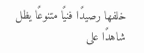خلفها رصيدًا فنيًا متنوعًا يظل شاهدًا على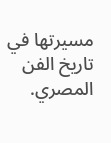مسيرتها في تاريخ الفن المصري.